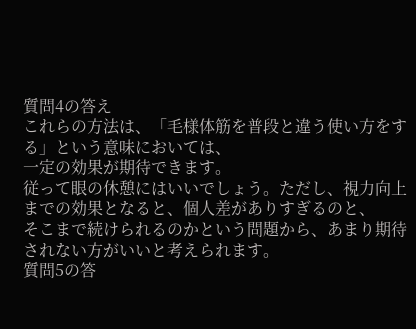質問4の答え
これらの方法は、「毛様体筋を普段と違う使い方をする」という意味においては、
一定の効果が期待できます。
従って眼の休憩にはいいでしょう。ただし、視力向上までの効果となると、個人差がありすぎるのと、
そこまで続けられるのかという問題から、あまり期待されない方がいいと考えられます。
質問5の答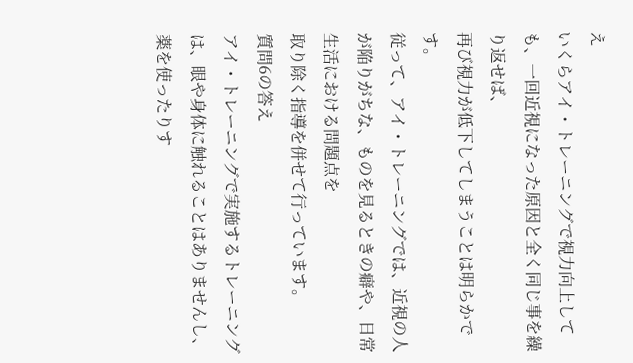え
いくらアイ・トレーニングで視力向上しても、一回近視になった原因と全く同じ事を繰り返せば、
再び視力が低下してしまうことは明らかです。
従って、アイ・トレーニングでは、近視の人が陥りがちな、ものを見るときの癖や、日常生活における問題点を
取り除く指導を併せて行っています。
質問6の答え
アイ・トレーニングで実施するトレーニングは、眼や身体に触れることはありませんし、
薬を使ったりす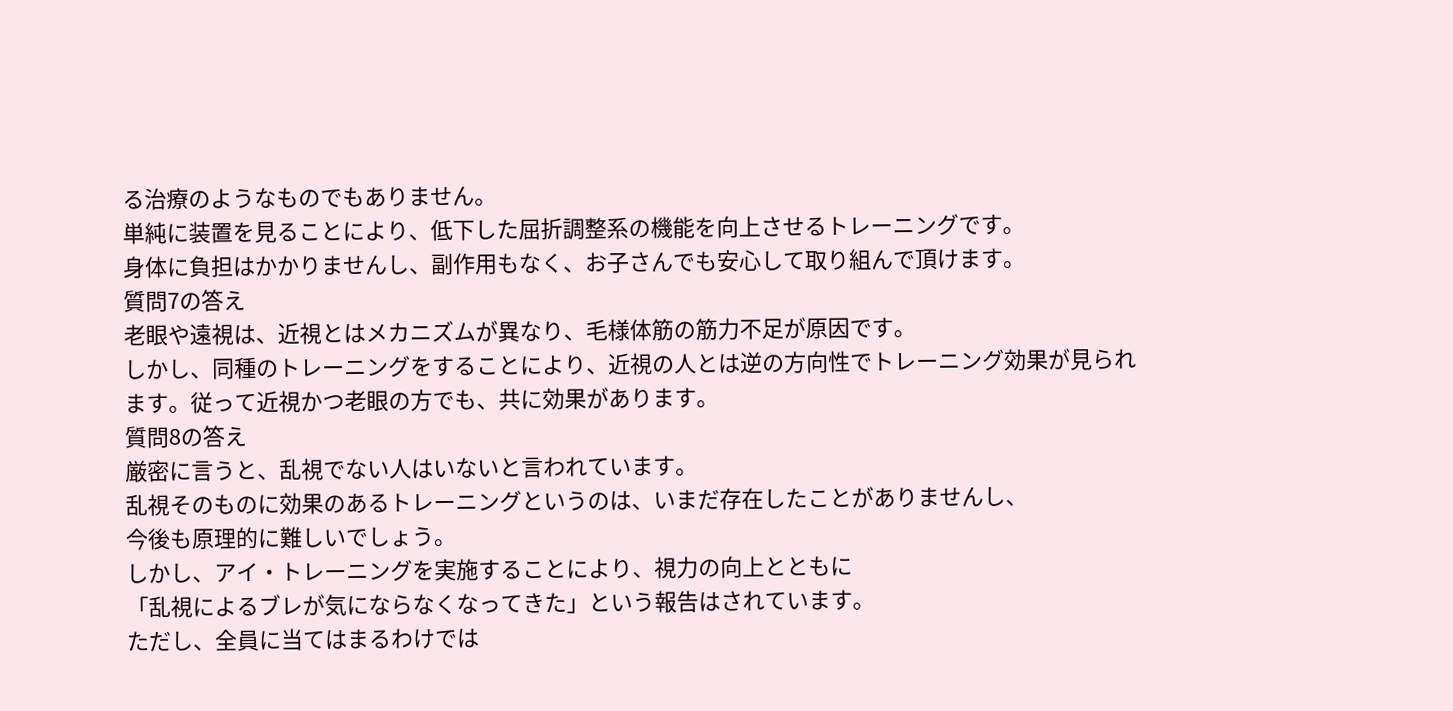る治療のようなものでもありません。
単純に装置を見ることにより、低下した屈折調整系の機能を向上させるトレーニングです。
身体に負担はかかりませんし、副作用もなく、お子さんでも安心して取り組んで頂けます。
質問7の答え
老眼や遠視は、近視とはメカニズムが異なり、毛様体筋の筋力不足が原因です。
しかし、同種のトレーニングをすることにより、近視の人とは逆の方向性でトレーニング効果が見られ
ます。従って近視かつ老眼の方でも、共に効果があります。
質問8の答え
厳密に言うと、乱視でない人はいないと言われています。
乱視そのものに効果のあるトレーニングというのは、いまだ存在したことがありませんし、
今後も原理的に難しいでしょう。
しかし、アイ・トレーニングを実施することにより、視力の向上とともに
「乱視によるブレが気にならなくなってきた」という報告はされています。
ただし、全員に当てはまるわけでは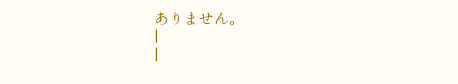ありません。
|
|